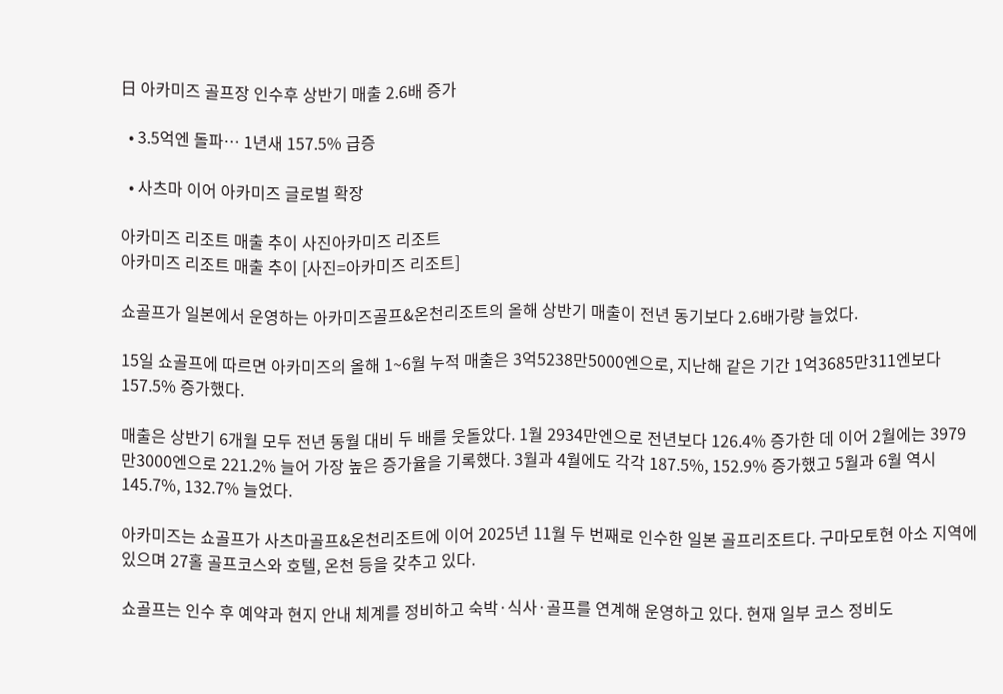日 아카미즈 골프장 인수후 상반기 매출 2.6배 증가

  • 3.5억엔 돌파… 1년새 157.5% 급증

  • 사츠마 이어 아카미즈 글로벌 확장

아카미즈 리조트 매출 추이 사진아카미즈 리조트
아카미즈 리조트 매출 추이 [사진=아카미즈 리조트]

쇼골프가 일본에서 운영하는 아카미즈골프&온천리조트의 올해 상반기 매출이 전년 동기보다 2.6배가량 늘었다.

15일 쇼골프에 따르면 아카미즈의 올해 1~6월 누적 매출은 3억5238만5000엔으로, 지난해 같은 기간 1억3685만311엔보다 157.5% 증가했다.

매출은 상반기 6개월 모두 전년 동월 대비 두 배를 웃돌았다. 1월 2934만엔으로 전년보다 126.4% 증가한 데 이어 2월에는 3979만3000엔으로 221.2% 늘어 가장 높은 증가율을 기록했다. 3월과 4월에도 각각 187.5%, 152.9% 증가했고 5월과 6월 역시 145.7%, 132.7% 늘었다.

아카미즈는 쇼골프가 사츠마골프&온천리조트에 이어 2025년 11월 두 번째로 인수한 일본 골프리조트다. 구마모토현 아소 지역에 있으며 27홀 골프코스와 호텔, 온천 등을 갖추고 있다.

쇼골프는 인수 후 예약과 현지 안내 체계를 정비하고 숙박·식사·골프를 연계해 운영하고 있다. 현재 일부 코스 정비도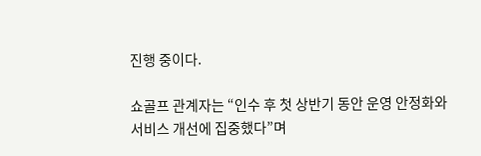진행 중이다.

쇼골프 관계자는 “인수 후 첫 상반기 동안 운영 안정화와 서비스 개선에 집중했다”며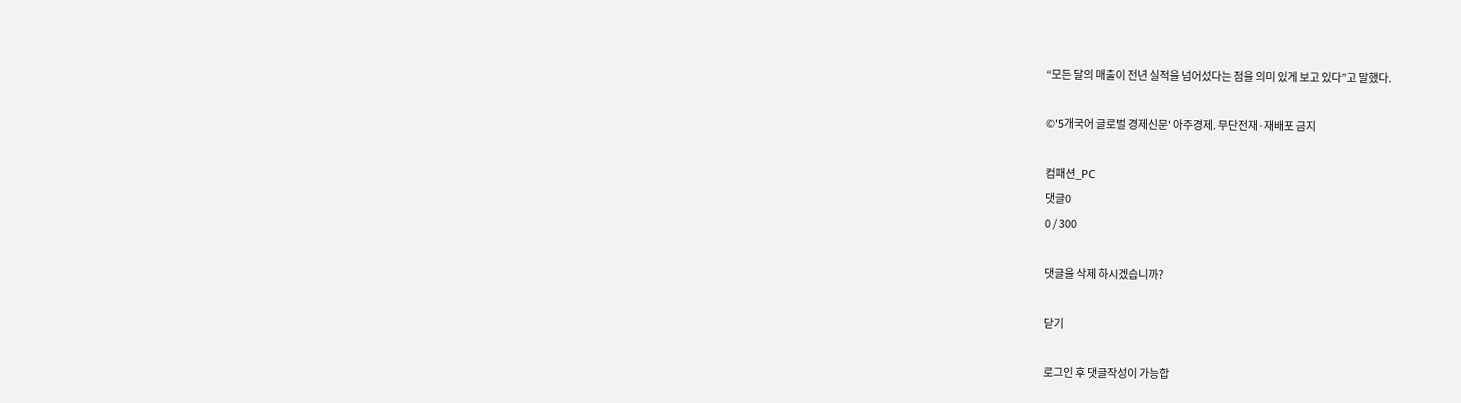“모든 달의 매출이 전년 실적을 넘어섰다는 점을 의미 있게 보고 있다”고 말했다.

©'5개국어 글로벌 경제신문' 아주경제. 무단전재·재배포 금지

컴패션_PC
댓글0
0 / 300

댓글을 삭제 하시겠습니까?

닫기

로그인 후 댓글작성이 가능합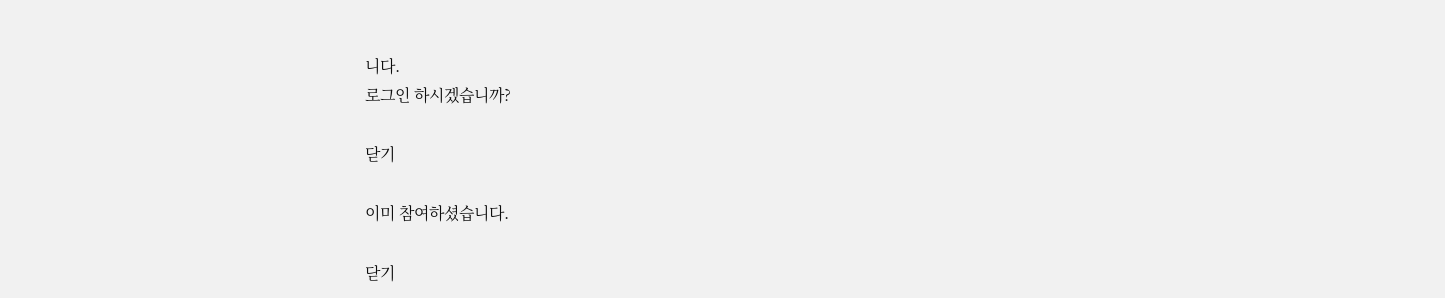니다.
로그인 하시겠습니까?

닫기

이미 참여하셨습니다.

닫기